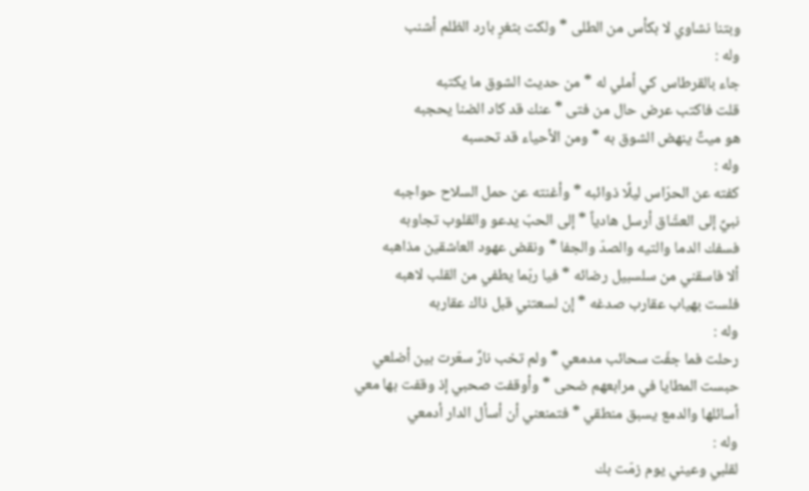وبتنا نشاوي لا بكأس من الطلى * ولكت بثغرٍ بارد الظلم أشنب
وله :
جاء بالقرطاس كي أملي له * من حديث الشوق ما يكتبه
قلت فاكتب عرض حال من فتى * عنك قد كاد الضنا يحجبه
هو ميتٌ ينهض الشوق به * ومن الأحياء قد تحسبه
وله :
كفته عن الحرّاس ليلًا ذوائبه * وأغنته عن حمل السلاح حواجبه
نبيٌ إلى العشّاق أرسل هادياً * إلى الحبّ يدعو والقلوب تجاوبه
فسفك الدما والتيه والصدّ والجفا * ونقض عهود العاشقين مذاهبه
ألا فاسقني من سلسبيل رضائه * فيا ربّما يطفي من القلب لاهبه
فلست بهياب عقارب صدغه * إن لسعتني قبل ذاك عقاربه
وله :
رحلت فما جفّت سحائب مدمعي * ولم تخب نارٌ سعّرت بين أضلعي
حبست المطايا في مرابعهم ضحى * وأوقفت صحبي إذ وقفت بها معي
أسائلها والدمع يسبق منطقي * فتمنعني أن أسأل الدار أدمعي
وله :
لقلبي وعيني يوم زمّت بك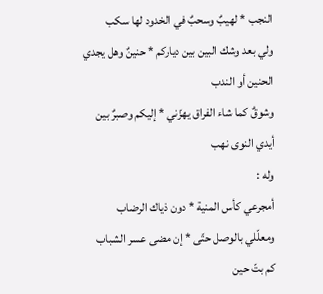النجب * لهيبٌ وسحبٌ في الخدود لها سكب
ولي بعد وشك البين بين دياركم * حنينٌ وهل يجدي الحنين أو الندب
وشوقٌ كما شاء الفراق يهزّني * إليكم وصبرٌ بين أيدي النوى نهب
وله :
أمجرعي كأس المنية * دون ذياك الرضاب
ومعلّلي بالوصل حتّى * إن مضى عسر الشباب
كم بتّ حين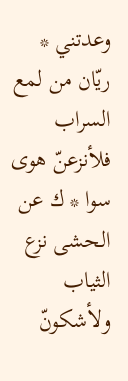وعدتني * ريّان من لمع السراب
فلأنزعنّ هوى سوا * ك عن الحشى نزع الثياب
ولأشكونّ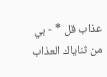عذاب قل * - بي من ثناياك العذاب